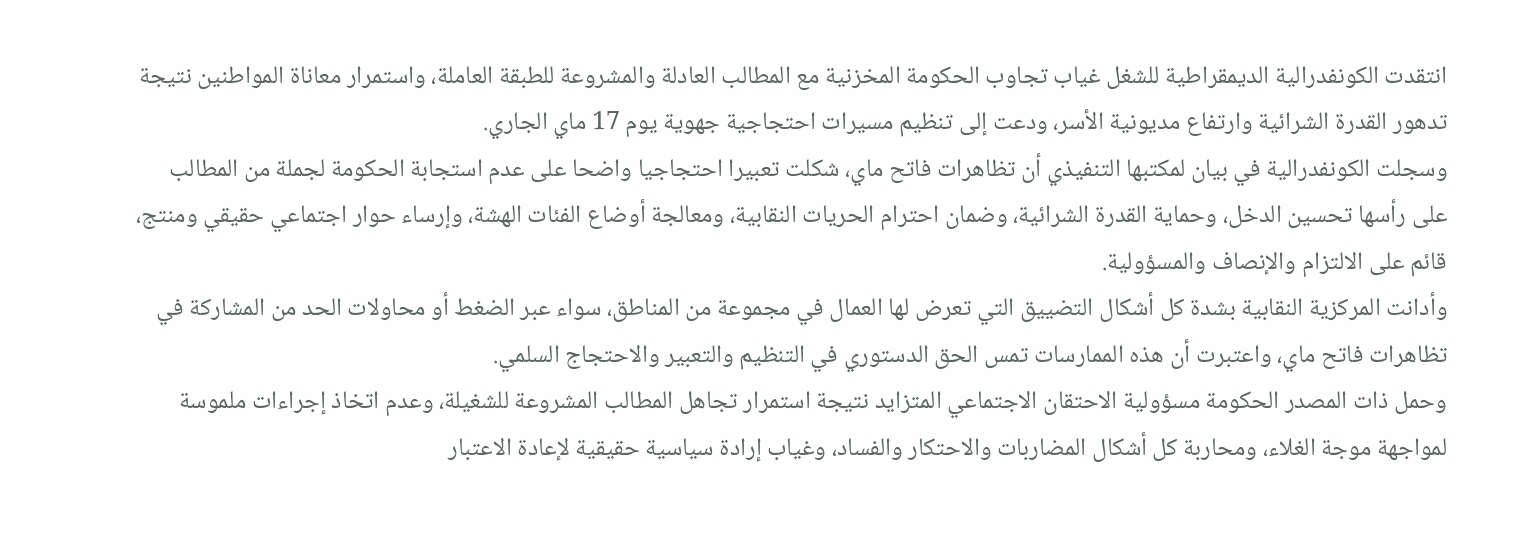انتقدت الكونفدرالية الديمقراطية للشغل غياب تجاوب الحكومة المخزنية مع المطالب العادلة والمشروعة للطبقة العاملة، واستمرار معاناة المواطنين نتيجة تدهور القدرة الشرائية وارتفاع مديونية الأسر، ودعت إلى تنظيم مسيرات احتجاجية جهوية يوم 17 ماي الجاري.
وسجلت الكونفدرالية في بيان لمكتبها التنفيذي أن تظاهرات فاتح ماي، شكلت تعبيرا احتجاجيا واضحا على عدم استجابة الحكومة لجملة من المطالب على رأسها تحسين الدخل، وحماية القدرة الشرائية، وضمان احترام الحريات النقابية، ومعالجة أوضاع الفئات الهشة، وإرساء حوار اجتماعي حقيقي ومنتج، قائم على الالتزام والإنصاف والمسؤولية.
وأدانت المركزية النقابية بشدة كل أشكال التضييق التي تعرض لها العمال في مجموعة من المناطق، سواء عبر الضغط أو محاولات الحد من المشاركة في تظاهرات فاتح ماي، واعتبرت أن هذه الممارسات تمس الحق الدستوري في التنظيم والتعبير والاحتجاج السلمي.
وحمل ذات المصدر الحكومة مسؤولية الاحتقان الاجتماعي المتزايد نتيجة استمرار تجاهل المطالب المشروعة للشغيلة، وعدم اتخاذ إجراءات ملموسة لمواجهة موجة الغلاء، ومحاربة كل أشكال المضاربات والاحتكار والفساد، وغياب إرادة سياسية حقيقية لإعادة الاعتبار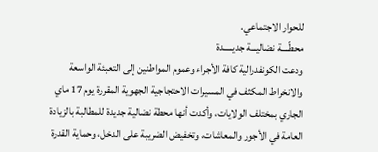للحوار الاجتماعي.
محطّــــة نضاليـــة جديـــــدة
ودعت الكونفدرالية كافة الأجراء وعموم المواطنين إلى التعبئة الواسعة والانخراط المكثف في المسيرات الاحتجاجية الجهوية المقررة يوم 17 ماي الجاري بمختلف الولايات، وأكدت أنها محطة نضالية جديدة للمطالبة بالزيادة العامة في الأجور والمعاشات، وتخفيض الضريبة على الدخل، وحماية القدرة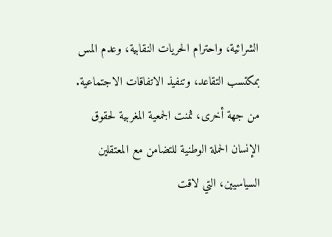الشرائية، واحترام الحريات النقابية، وعدم المس بمكتسب التقاعد، وتنفيذ الاتفاقات الاجتماعية.
من جهة أخرى، ثمنت الجمعية المغربية لحقوق الإنسان الحملة الوطنية للتضامن مع المعتقلين السياسيين، التي لاقت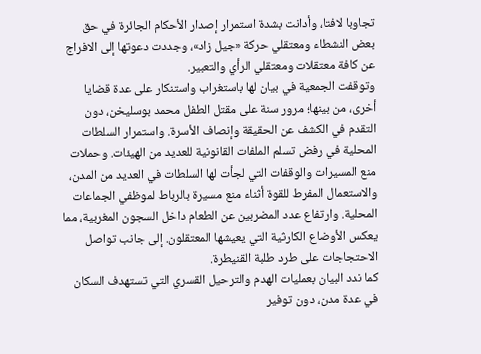تجاوبا لافتا، وأدانت بشدة استمرار إصدار الأحكام الجائرة في حق بعض النشطاء ومعتقلي حركة «جيل زاد»، وجددت دعوتها إلى الافراج عن كافة معتقلات ومعتقلي الرأي والتعبير.
وتوقفت الجمعية في بيان لها باستغراب واستنكار على عدة قضايا أخرى، من بينها؛ مرور سنة على مقتل الطفل محمد بوسليخن، دون التقدم في الكشف عن الحقيقة وإنصاف الأسرة. واستمرار السلطات المحلية في رفض تسلم الملفات القانونية للعديد من الهيئات. وحملات منع المسيرات والوقفات التي لجأت لها السلطات في العديد من المدن، والاستعمال المفرط للقوة أثناء منع مسيرة بالرباط لموظفي الجماعات المحلية. وارتفاع عدد المضربين عن الطعام داخل السجون المغربية، مما يعكس الأوضاع الكارثية التي يعيشها المعتقلون. إلى جانب تواصل الاحتجاجات على طرد طلبة القنيطرة.
كما ندد البيان بعمليات الهدم والترحيل القسري التي تستهدف السكان في عدة مدن، دون توفير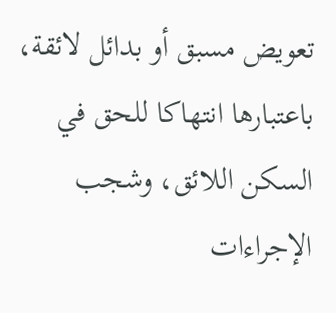تعويض مسبق أو بدائل لائقة، باعتبارها انتهاكا للحق في السكن اللائق، وشجب الإجراءات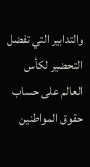والتدابير التي تفضل التحضير لكأس العالم على حساب حقوق المواطنين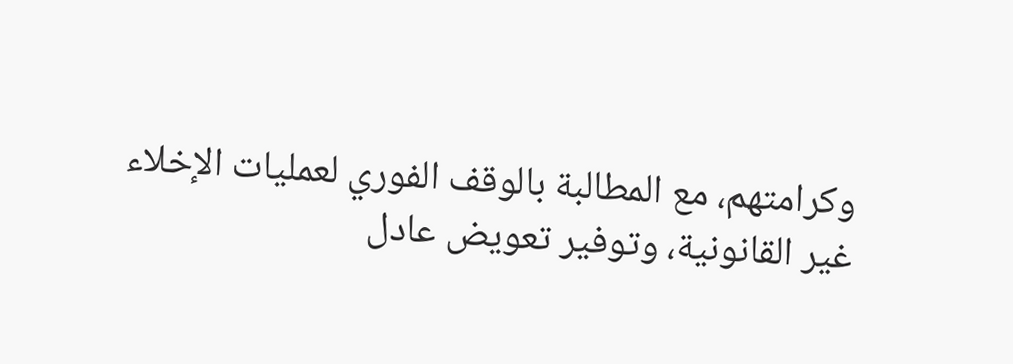وكرامتهم، مع المطالبة بالوقف الفوري لعمليات الإخلاء غير القانونية، وتوفير تعويض عادل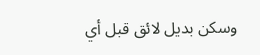وسكن بديل لائق قبل أي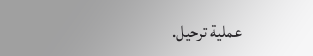عملية ترحيل.